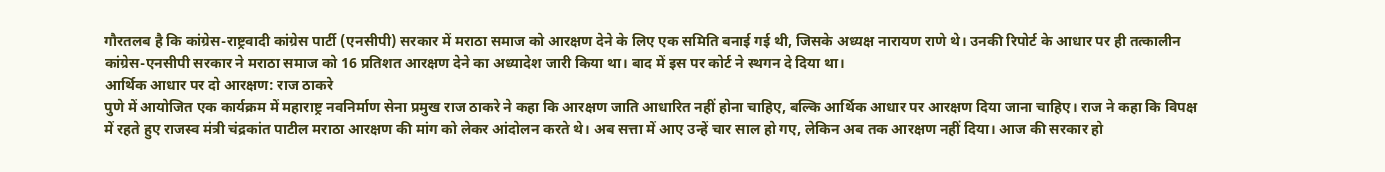गौरतलब है कि कांग्रेस-राष्ट्रवादी कांग्रेस पार्टी (एनसीपी) सरकार में मराठा समाज को आरक्षण देने के लिए एक समिति बनाई गई थी, जिसके अध्यक्ष नारायण राणे थे। उनकी रिपोर्ट के आधार पर ही तत्कालीन कांग्रेस-एनसीपी सरकार ने मराठा समाज को 16 प्रतिशत आरक्षण देने का अध्यादेश जारी किया था। बाद में इस पर कोर्ट ने स्थगन दे दिया था।
आर्थिक आधार पर दो आरक्षण: राज ठाकरे
पुणे में आयोजित एक कार्यक्रम में महाराष्ट्र नवनिर्माण सेना प्रमुख राज ठाकरे ने कहा कि आरक्षण जाति आधारित नहीं होना चाहिए, बल्कि आर्थिक आधार पर आरक्षण दिया जाना चाहिए। राज ने कहा कि विपक्ष में रहते हुए राजस्व मंत्री चंद्रकांत पाटील मराठा आरक्षण की मांग को लेकर आंदोलन करते थे। अब सत्ता में आए उन्हें चार साल हो गए, लेकिन अब तक आरक्षण नहीं दिया। आज की सरकार हो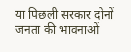या पिछली सरकार दोनों जनता की भावनाओं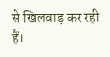से खिलवाड़ कर रही हैं।